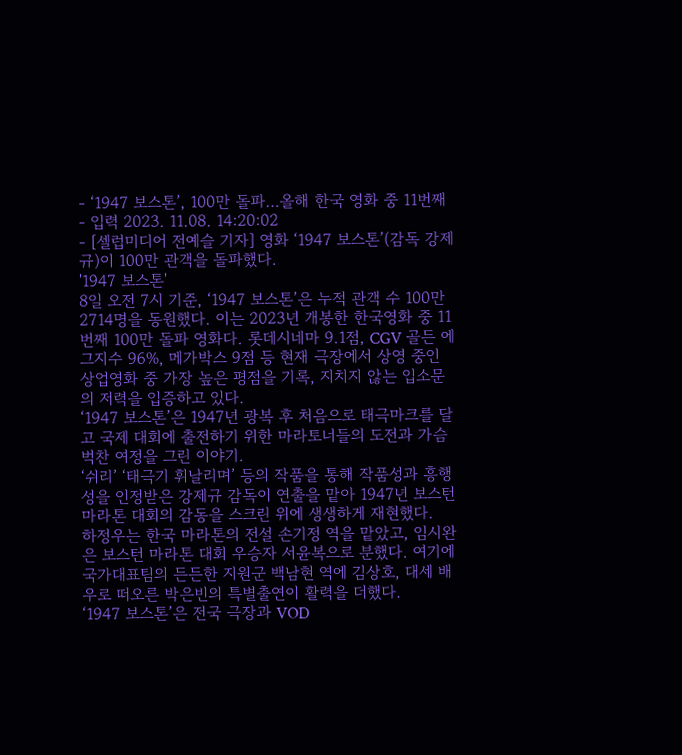- ‘1947 보스톤’, 100만 돌파…올해 한국 영화 중 11번째
- 입력 2023. 11.08. 14:20:02
- [셀럽미디어 전예슬 기자] 영화 ‘1947 보스톤’(감독 강제규)이 100만 관객을 돌파했다.
'1947 보스톤'
8일 오전 7시 기준, ‘1947 보스톤’은 누적 관객 수 100만 2714명을 동원했다. 이는 2023년 개봉한 한국영화 중 11번째 100만 돌파 영화다. 롯데시네마 9.1점, CGV 골든 에그지수 96%, 메가박스 9점 등 현재 극장에서 상영 중인 상업영화 중 가장 높은 평점을 기록, 지치지 않는 입소문의 저력을 입증하고 있다.
‘1947 보스톤’은 1947년 광복 후 처음으로 태극마크를 달고 국제 대회에 출전하기 위한 마라토너들의 도전과 가슴 벅찬 여정을 그린 이야기.
‘쉬리’ ‘태극기 휘날리며’ 등의 작품을 통해 작품성과 흥행성을 인정받은 강제규 감독이 연출을 맡아 1947년 보스턴 마라톤 대회의 감동을 스크린 위에 생생하게 재현했다.
하정우는 한국 마라톤의 전설 손기정 역을 맡았고, 임시완은 보스턴 마라톤 대회 우승자 서윤복으로 분했다. 여기에 국가대표팀의 든든한 지원군 백남현 역에 김상호, 대세 배우로 떠오른 박은빈의 특별출연이 활력을 더했다.
‘1947 보스톤’은 전국 극장과 VOD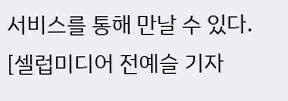서비스를 통해 만날 수 있다.
[셀럽미디어 전예슬 기자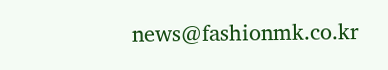news@fashionmk.co.kr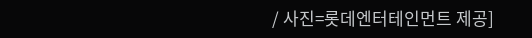/ 사진=롯데엔터테인먼트 제공]